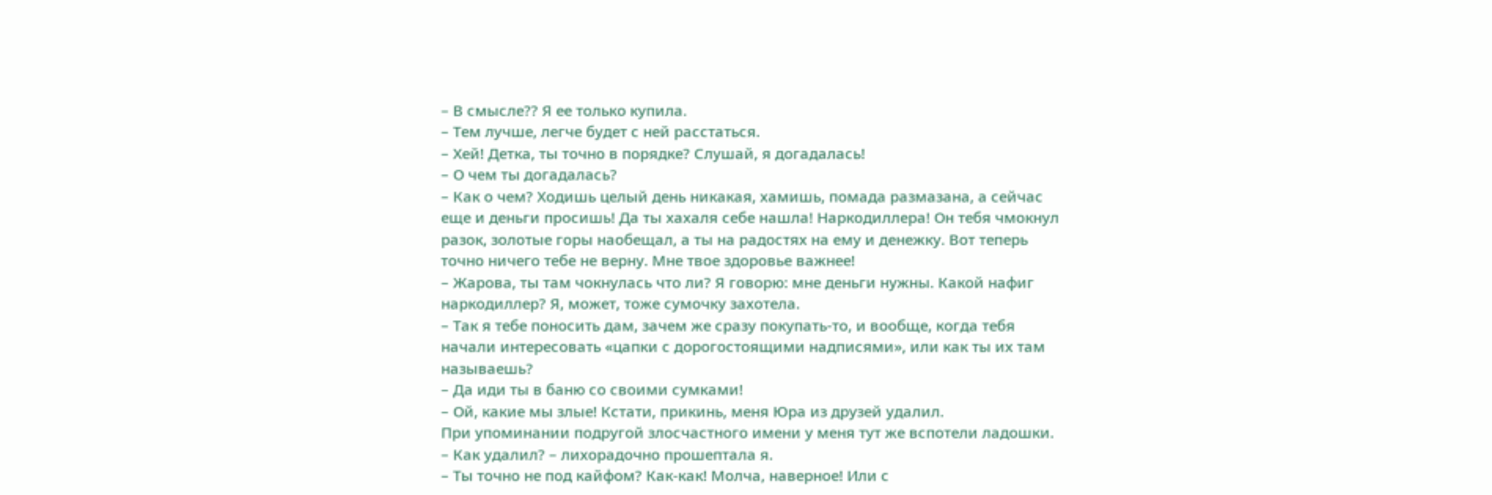– В смысле?? Я ее только купила.
– Тем лучше, легче будет с ней расстаться.
– Хей! Детка, ты точно в порядке? Слушай, я догадалась!
– О чем ты догадалась?
– Как о чем? Ходишь целый день никакая, хамишь, помада размазана, а сейчас еще и деньги просишь! Да ты хахаля себе нашла! Наркодиллера! Он тебя чмокнул разок, золотые горы наобещал, а ты на радостях на ему и денежку. Вот теперь точно ничего тебе не верну. Мне твое здоровье важнее!
– Жарова, ты там чокнулась что ли? Я говорю: мне деньги нужны. Какой нафиг наркодиллер? Я, может, тоже сумочку захотела.
– Так я тебе поносить дам, зачем же сразу покупать-то, и вообще, когда тебя начали интересовать «цапки с дорогостоящими надписями», или как ты их там называешь?
– Да иди ты в баню со своими сумками!
– Ой, какие мы злые! Кстати, прикинь, меня Юра из друзей удалил.
При упоминании подругой злосчастного имени у меня тут же вспотели ладошки.
– Как удалил? – лихорадочно прошептала я.
– Ты точно не под кайфом? Как-как! Молча, наверное! Или с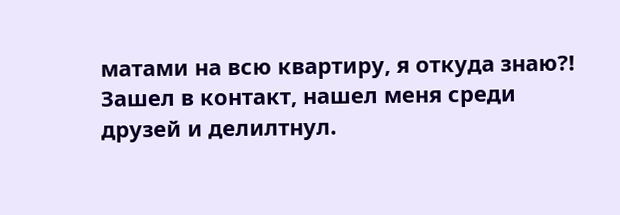матами на всю квартиру, я откуда знаю?! Зашел в контакт, нашел меня среди друзей и делилтнул.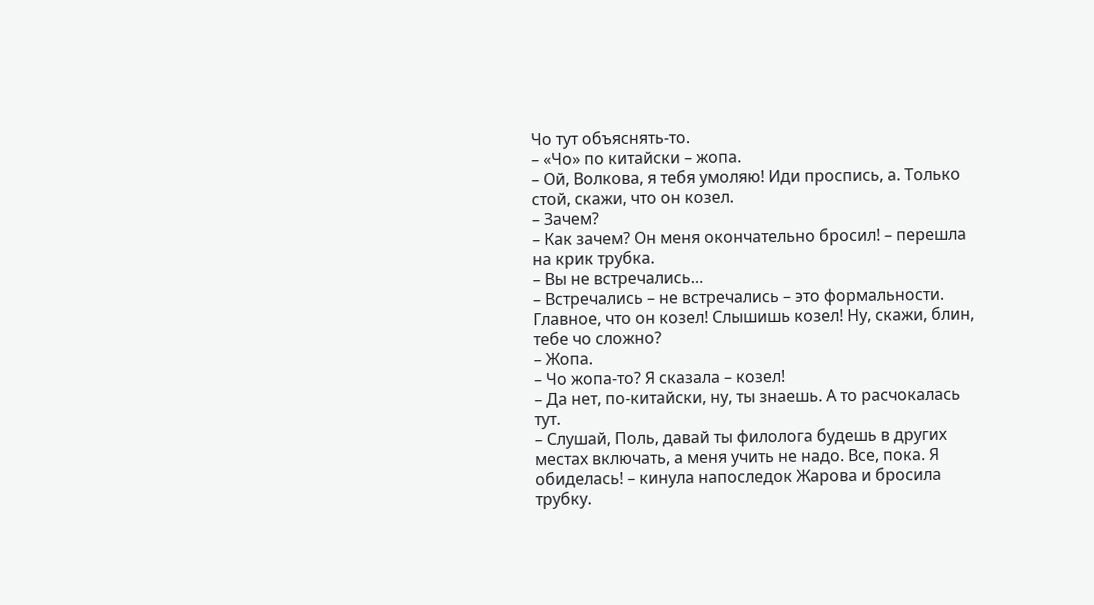Чо тут объяснять-то.
– «Чо» по китайски – жопа.
– Ой, Волкова, я тебя умоляю! Иди проспись, а. Только стой, скажи, что он козел.
– Зачем?
– Как зачем? Он меня окончательно бросил! – перешла на крик трубка.
– Вы не встречались…
– Встречались – не встречались – это формальности. Главное, что он козел! Слышишь козел! Ну, скажи, блин, тебе чо сложно?
– Жопа.
– Чо жопа-то? Я сказала – козел!
– Да нет, по-китайски, ну, ты знаешь. А то расчокалась тут.
– Слушай, Поль, давай ты филолога будешь в других местах включать, а меня учить не надо. Все, пока. Я обиделась! – кинула напоследок Жарова и бросила трубку.